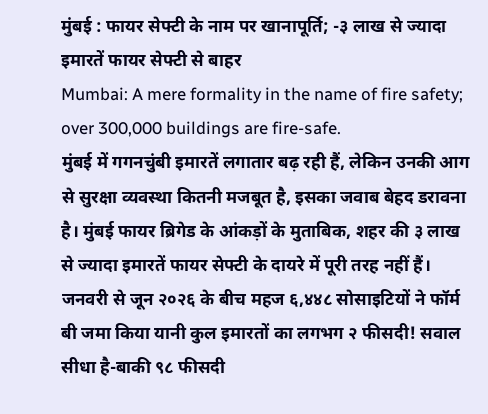मुंबई : फायर सेफ्टी के नाम पर खानापूर्ति; -३ लाख से ज्यादा इमारतें फायर सेफ्टी से बाहर
Mumbai: A mere formality in the name of fire safety; over 300,000 buildings are fire-safe.
मुंबई में गगनचुंबी इमारतें लगातार बढ़ रही हैं, लेकिन उनकी आग से सुरक्षा व्यवस्था कितनी मजबूत है, इसका जवाब बेहद डरावना है। मुंबई फायर ब्रिगेड के आंकड़ों के मुताबिक, शहर की ३ लाख से ज्यादा इमारतें फायर सेफ्टी के दायरे में पूरी तरह नहीं हैं। जनवरी से जून २०२६ के बीच महज ६,४४८ सोसाइटियों ने फॉर्म बी जमा किया यानी कुल इमारतों का लगभग २ फीसदी! सवाल सीधा है-बाकी ९८ फीसदी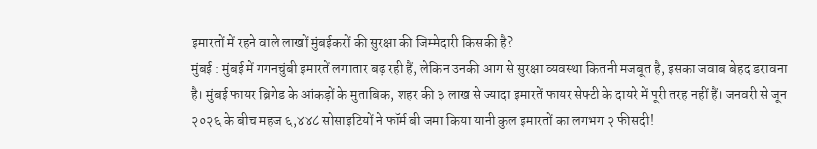इमारतों में रहने वाले लाखों मुंबईकरों की सुरक्षा की जिम्मेदारी किसकी है?
मुंबई : मुंबई में गगनचुंबी इमारतें लगातार बढ़ रही हैं, लेकिन उनकी आग से सुरक्षा व्यवस्था कितनी मजबूत है, इसका जवाब बेहद डरावना है। मुंबई फायर ब्रिगेड के आंकड़ों के मुताबिक, शहर की ३ लाख से ज्यादा इमारतें फायर सेफ्टी के दायरे में पूरी तरह नहीं हैं। जनवरी से जून २०२६ के बीच महज ६,४४८ सोसाइटियों ने फॉर्म बी जमा किया यानी कुल इमारतों का लगभग २ फीसदी!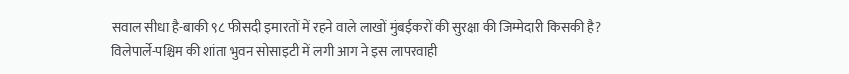सवाल सीधा है-बाकी ९८ फीसदी इमारतों में रहने वाले लाखों मुंबईकरों की सुरक्षा की जिम्मेदारी किसकी है?
विलेपार्ले-पश्चिम की शांता भुवन सोसाइटी में लगी आग ने इस लापरवाही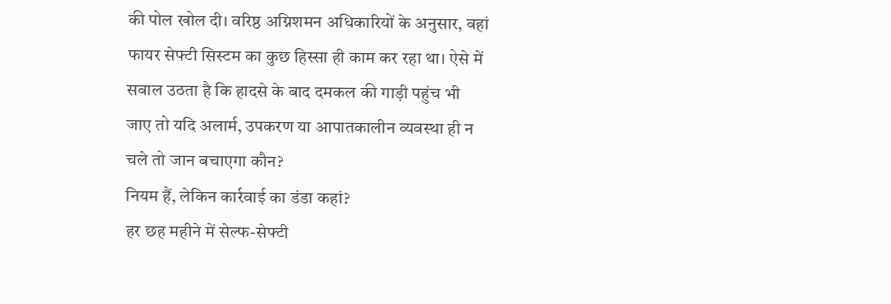की पोल खोल दी। वरिष्ठ अग्निशमन अधिकारियों के अनुसार, वहां फायर सेफ्टी सिस्टम का कुछ हिस्सा ही काम कर रहा था। ऐसे में सवाल उठता है कि हादसे के बाद दमकल की गाड़ी पहुंच भी जाए तो यदि अलार्म, उपकरण या आपातकालीन व्यवस्था ही न चले तो जान बचाएगा कौन?
नियम हैं, लेकिन कार्रवाई का डंडा कहां?
हर छह महीने में सेल्फ-सेफ्टी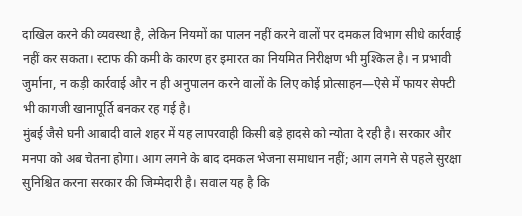दाखिल करने की व्यवस्था है, लेकिन नियमों का पालन नहीं करने वालों पर दमकल विभाग सीधे कार्रवाई नहीं कर सकता। स्टाफ की कमी के कारण हर इमारत का नियमित निरीक्षण भी मुश्किल है। न प्रभावी जुर्माना, न कड़ी कार्रवाई और न ही अनुपालन करने वालों के लिए कोई प्रोत्साहन—ऐसे में फायर सेफ्टी भी कागजी खानापूर्ति बनकर रह गई है।
मुंबई जैसे घनी आबादी वाले शहर में यह लापरवाही किसी बड़े हादसे को न्योता दे रही है। सरकार और मनपा को अब चेतना होगा। आग लगने के बाद दमकल भेजना समाधान नहीं; आग लगने से पहले सुरक्षा सुनिश्चित करना सरकार की जिम्मेदारी है। सवाल यह है कि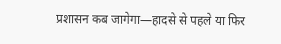प्रशासन कब जागेगा—हादसे से पहले या फिर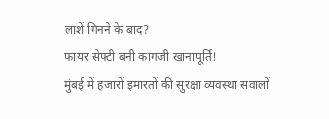लाशें गिनने के बाद?
फायर सेफ्टी बनी कागजी खानापूर्ति!
मुंबई में हजारों इमारतों की सुरक्षा व्यवस्था सवालों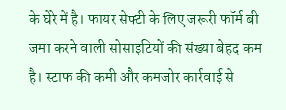के घेरे में है। फायर सेफ्टी के लिए जरूरी फॉर्म बी जमा करने वाली सोसाइटियों की संख्या बेहद कम है। स्टाफ की कमी और कमजोर कार्रवाई से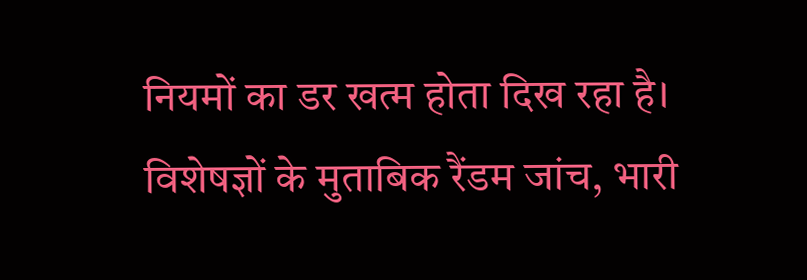नियमों का डर खत्म होता दिख रहा है। विशेषज्ञों के मुताबिक रैंडम जांच, भारी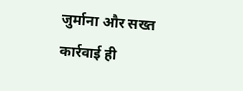जुर्माना और सख्त कार्रवाई ही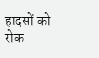हादसों को रोक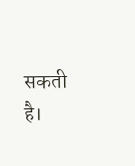सकती है।